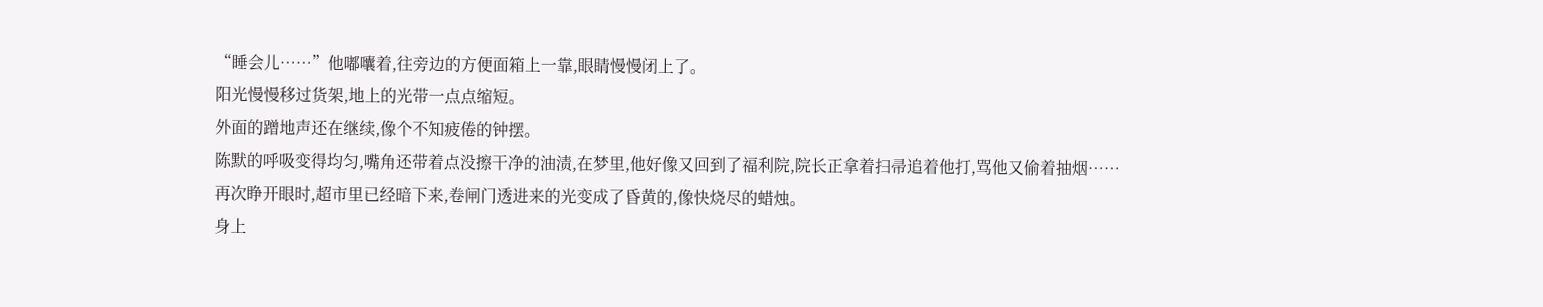“睡会儿……”他嘟囔着,往旁边的方便面箱上一靠,眼睛慢慢闭上了。
阳光慢慢移过货架,地上的光带一点点缩短。
外面的蹭地声还在继续,像个不知疲倦的钟摆。
陈默的呼吸变得均匀,嘴角还带着点没擦干净的油渍,在梦里,他好像又回到了福利院,院长正拿着扫帚追着他打,骂他又偷着抽烟……
再次睁开眼时,超市里已经暗下来,卷闸门透进来的光变成了昏黄的,像快烧尽的蜡烛。
身上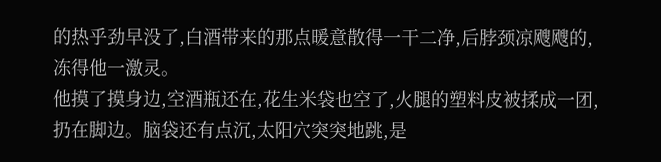的热乎劲早没了,白酒带来的那点暖意散得一干二净,后脖颈凉飕飕的,冻得他一激灵。
他摸了摸身边,空酒瓶还在,花生米袋也空了,火腿的塑料皮被揉成一团,扔在脚边。脑袋还有点沉,太阳穴突突地跳,是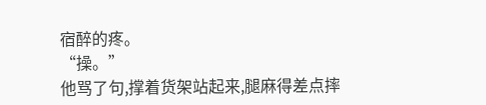宿醉的疼。
“操。”
他骂了句,撑着货架站起来,腿麻得差点摔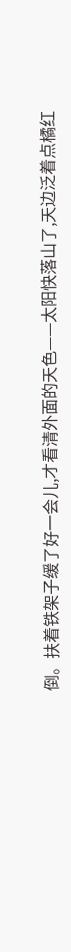倒。扶着铁架子缓了好一会儿,才看清外面的天色——太阳快落山了,天边泛着点橘红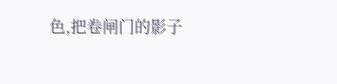色,把卷闸门的影子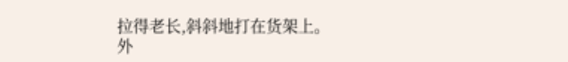拉得老长,斜斜地打在货架上。
外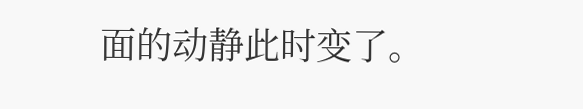面的动静此时变了。